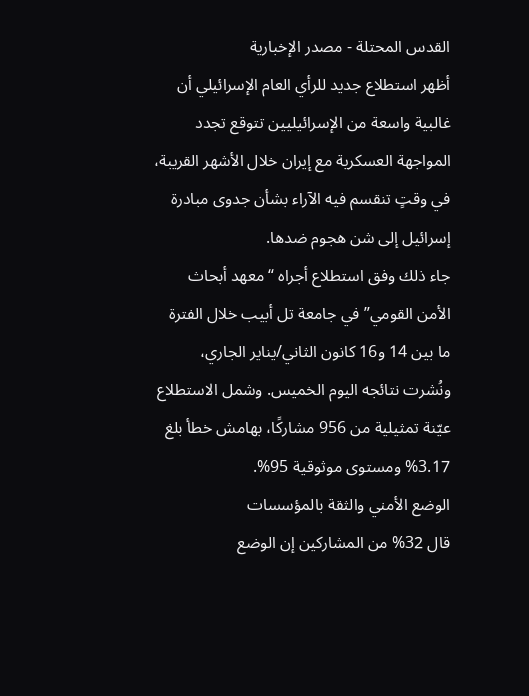القدس المحتلة - مصدر الإخبارية
أظهر استطلاع جديد للرأي العام الإسرائيلي أن غالبية واسعة من الإسرائيليين تتوقع تجدد المواجهة العسكرية مع إيران خلال الأشهر القريبة، في وقتٍ تنقسم فيه الآراء بشأن جدوى مبادرة إسرائيل إلى شن هجوم ضدها.
جاء ذلك وفق استطلاع أجراه “معهد أبحاث الأمن القومي” في جامعة تل أبيب خلال الفترة ما بين 14 و16 كانون الثاني/يناير الجاري، ونُشرت نتائجه اليوم الخميس. وشمل الاستطلاع عيّنة تمثيلية من 956 مشاركًا، بهامش خطأ بلغ 3.17% ومستوى موثوقية 95%.
الوضع الأمني والثقة بالمؤسسات
قال 32% من المشاركين إن الوضع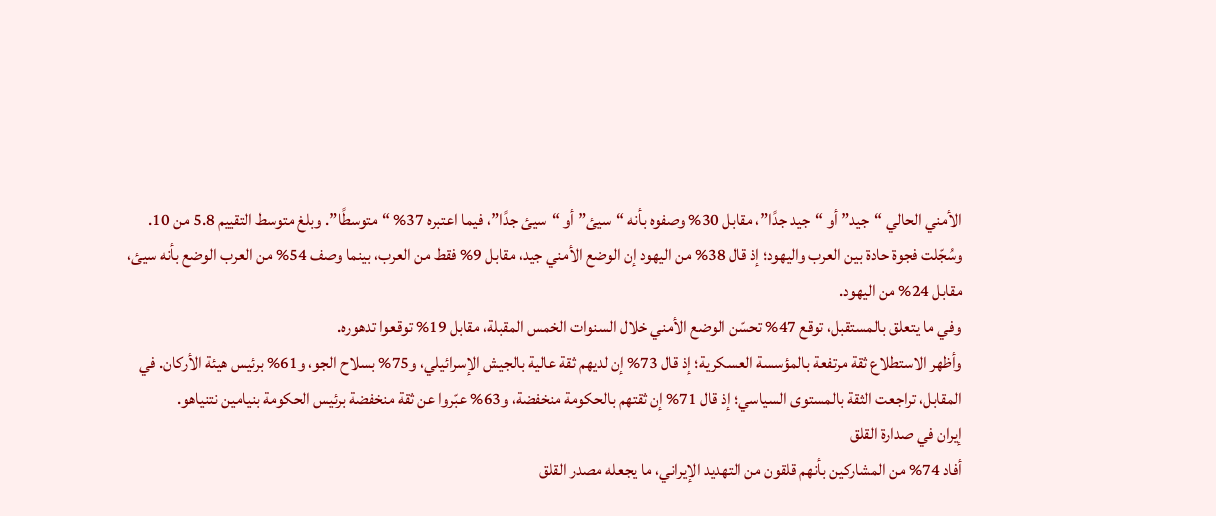الأمني الحالي “جيد” أو “جيد جدًا”، مقابل 30% وصفوه بأنه “سيئ” أو “سيئ جدًا”، فيما اعتبره 37% “متوسطًا”. وبلغ متوسط التقييم 5.8 من 10.
وسُجّلت فجوة حادة بين العرب واليهود؛ إذ قال 38% من اليهود إن الوضع الأمني جيد، مقابل 9% فقط من العرب، بينما وصف 54% من العرب الوضع بأنه سيئ، مقابل 24% من اليهود.
وفي ما يتعلق بالمستقبل، توقع 47% تحسّن الوضع الأمني خلال السنوات الخمس المقبلة، مقابل 19% توقعوا تدهوره.
وأظهر الاستطلاع ثقة مرتفعة بالمؤسسة العسكرية؛ إذ قال 73% إن لديهم ثقة عالية بالجيش الإسرائيلي، و75% بسلاح الجو، و61% برئيس هيئة الأركان. في المقابل، تراجعت الثقة بالمستوى السياسي؛ إذ قال 71% إن ثقتهم بالحكومة منخفضة، و63% عبّروا عن ثقة منخفضة برئيس الحكومة بنيامين نتنياهو.
إيران في صدارة القلق
أفاد 74% من المشاركين بأنهم قلقون من التهديد الإيراني، ما يجعله مصدر القلق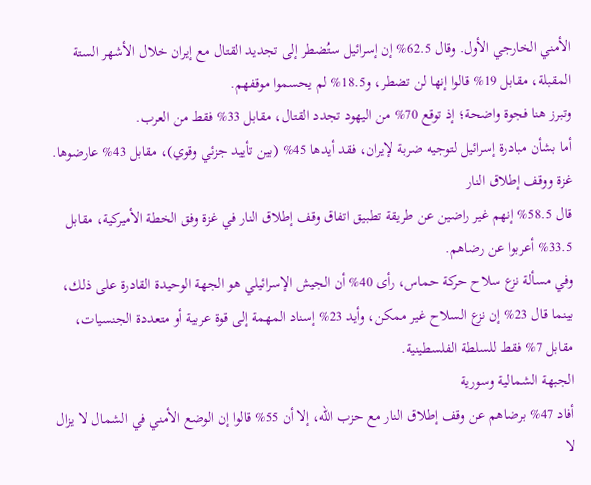الأمني الخارجي الأول. وقال 62.5% إن إسرائيل ستُضطر إلى تجديد القتال مع إيران خلال الأشهر الستة المقبلة، مقابل 19% قالوا إنها لن تضطر، و18.5% لم يحسموا موقفهم.
وتبرز هنا فجوة واضحة؛ إذ توقع 70% من اليهود تجدد القتال، مقابل 33% فقط من العرب.
أما بشأن مبادرة إسرائيل لتوجيه ضربة لإيران، فقد أيدها 45% (بين تأييد جزئي وقوي)، مقابل 43% عارضوها.
غزة ووقف إطلاق النار
قال 58.5% إنهم غير راضين عن طريقة تطبيق اتفاق وقف إطلاق النار في غزة وفق الخطة الأميركية، مقابل 33.5% أعربوا عن رضاهم.
وفي مسألة نزع سلاح حركة حماس، رأى 40% أن الجيش الإسرائيلي هو الجهة الوحيدة القادرة على ذلك، بينما قال 23% إن نزع السلاح غير ممكن، وأيد 23% إسناد المهمة إلى قوة عربية أو متعددة الجنسيات، مقابل 7% فقط للسلطة الفلسطينية.
الجبهة الشمالية وسورية
أفاد 47% برضاهم عن وقف إطلاق النار مع حزب الله، إلا أن 55% قالوا إن الوضع الأمني في الشمال لا يزال لا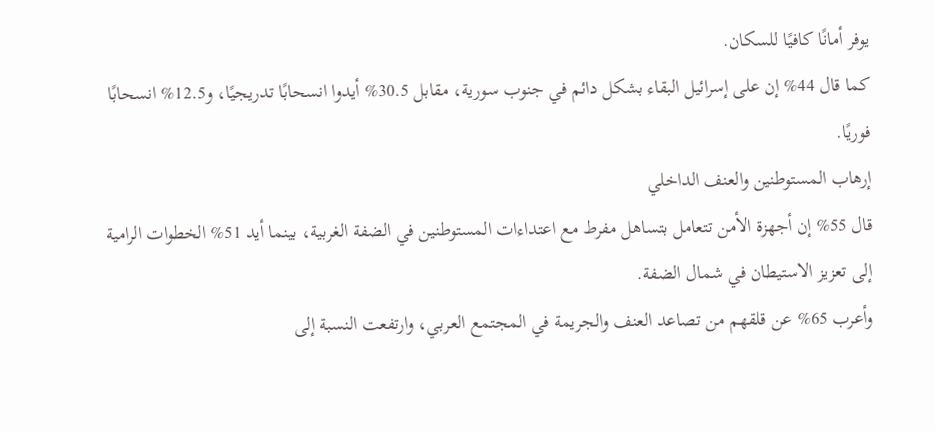يوفر أمانًا كافيًا للسكان.
كما قال 44% إن على إسرائيل البقاء بشكل دائم في جنوب سورية، مقابل 30.5% أيدوا انسحابًا تدريجيًا، و12.5% انسحابًا فوريًا.
إرهاب المستوطنين والعنف الداخلي
قال 55% إن أجهزة الأمن تتعامل بتساهل مفرط مع اعتداءات المستوطنين في الضفة الغربية، بينما أيد 51% الخطوات الرامية إلى تعزيز الاستيطان في شمال الضفة.
وأعرب 65% عن قلقهم من تصاعد العنف والجريمة في المجتمع العربي، وارتفعت النسبة إلى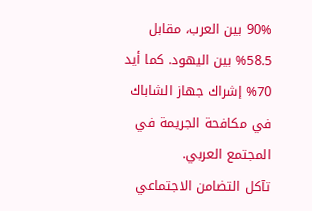90% بين العرب، مقابل 58.5% بين اليهود. كما أيد 70% إشراك جهاز الشاباك في مكافحة الجريمة في المجتمع العربي.
تآكل التضامن الاجتماعي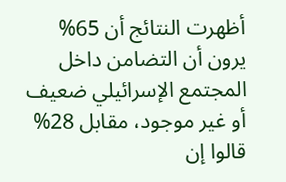أظهرت النتائج أن 65% يرون أن التضامن داخل المجتمع الإسرائيلي ضعيف أو غير موجود، مقابل 28% قالوا إن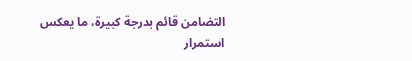التضامن قائم بدرجة كبيرة، ما يعكس استمرار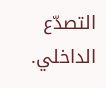التصدّع الداخلي.